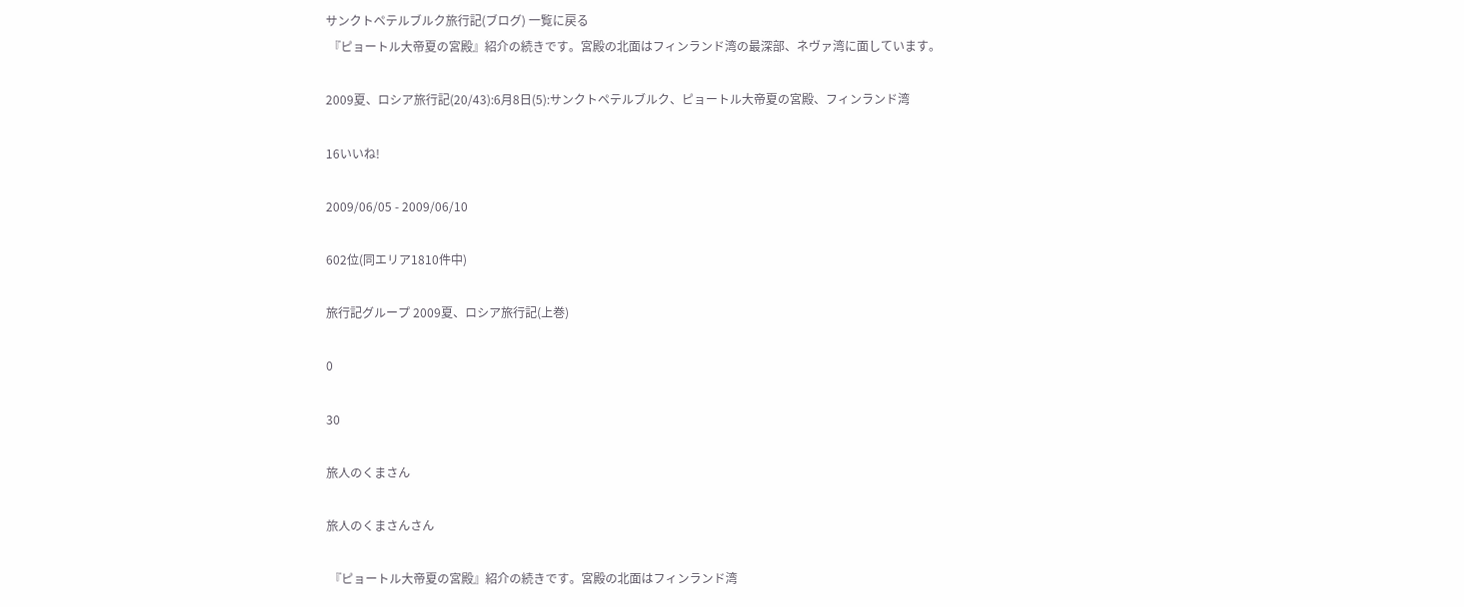サンクトペテルブルク旅行記(ブログ) 一覧に戻る
 『ピョートル大帝夏の宮殿』紹介の続きです。宮殿の北面はフィンランド湾の最深部、ネヴァ湾に面しています。

2009夏、ロシア旅行記(20/43):6月8日(5):サンクトペテルブルク、ピョートル大帝夏の宮殿、フィンランド湾

16いいね!

2009/06/05 - 2009/06/10

602位(同エリア1810件中)

旅行記グループ 2009夏、ロシア旅行記(上巻)

0

30

旅人のくまさん

旅人のくまさんさん

 『ピョートル大帝夏の宮殿』紹介の続きです。宮殿の北面はフィンランド湾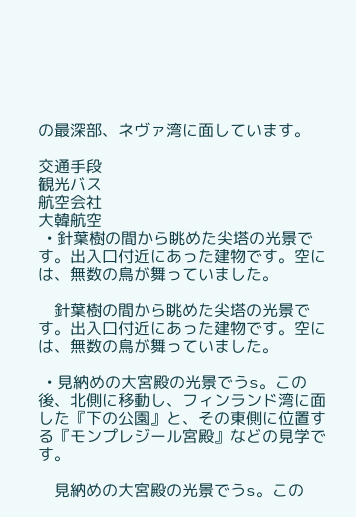の最深部、ネヴァ湾に面しています。

交通手段
観光バス
航空会社
大韓航空
  • 針葉樹の間から眺めた尖塔の光景です。出入口付近にあった建物です。空には、無数の鳥が舞っていました。

    針葉樹の間から眺めた尖塔の光景です。出入口付近にあった建物です。空には、無数の鳥が舞っていました。

  • 見納めの大宮殿の光景でうs。この後、北側に移動し、フィンランド湾に面した『下の公園』と、その東側に位置する『モンプレジール宮殿』などの見学です。

    見納めの大宮殿の光景でうs。この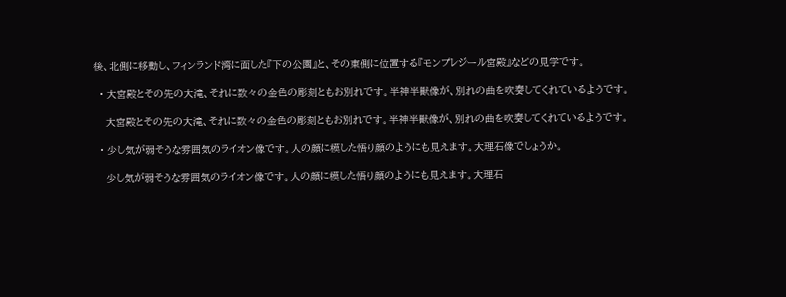後、北側に移動し、フィンランド湾に面した『下の公園』と、その東側に位置する『モンプレジール宮殿』などの見学です。

  • 大宮殿とその先の大滝、それに数々の金色の彫刻ともお別れです。半神半獣像が、別れの曲を吹奏してくれているようです。

    大宮殿とその先の大滝、それに数々の金色の彫刻ともお別れです。半神半獣像が、別れの曲を吹奏してくれているようです。

  • 少し気が弱そうな雰囲気のライオン像です。人の顔に模した悟り顔のようにも見えます。大理石像でしょうか。

    少し気が弱そうな雰囲気のライオン像です。人の顔に模した悟り顔のようにも見えます。大理石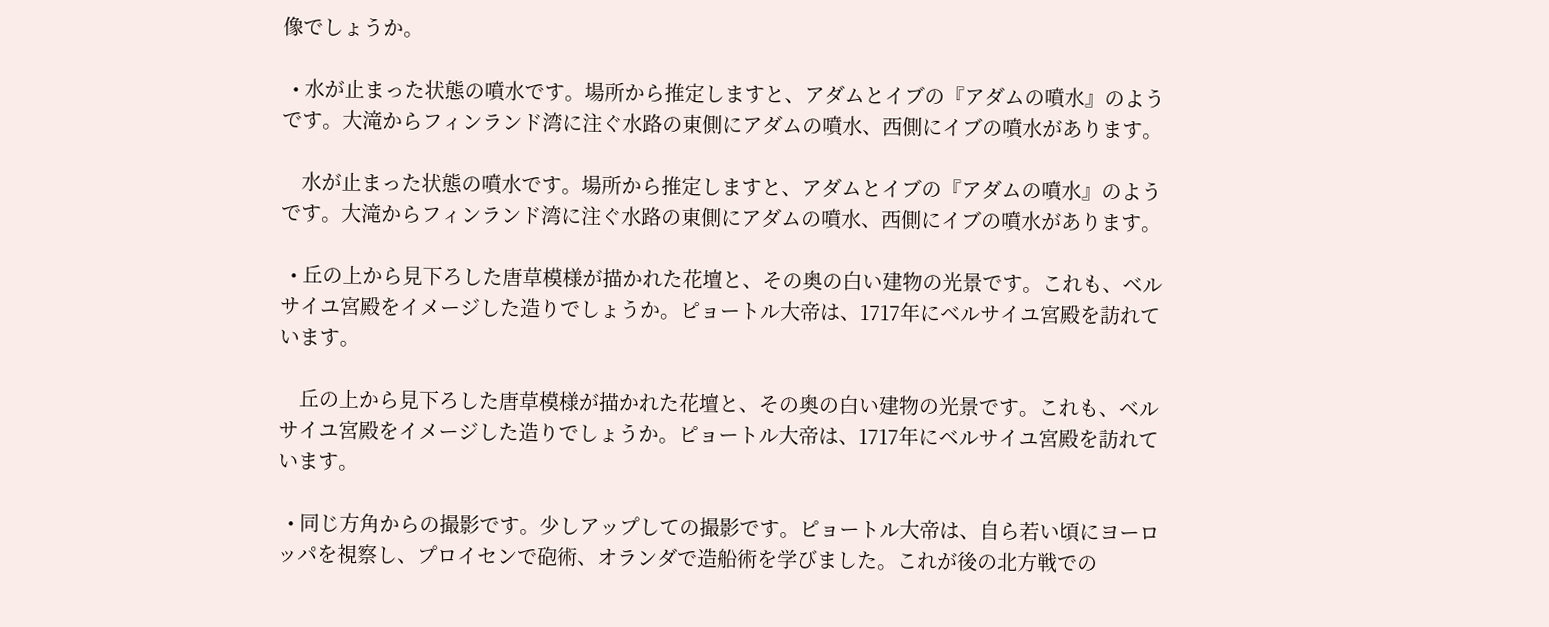像でしょうか。

  • 水が止まった状態の噴水です。場所から推定しますと、アダムとイブの『アダムの噴水』のようです。大滝からフィンランド湾に注ぐ水路の東側にアダムの噴水、西側にイブの噴水があります。

    水が止まった状態の噴水です。場所から推定しますと、アダムとイブの『アダムの噴水』のようです。大滝からフィンランド湾に注ぐ水路の東側にアダムの噴水、西側にイブの噴水があります。

  • 丘の上から見下ろした唐草模様が描かれた花壇と、その奥の白い建物の光景です。これも、ベルサイユ宮殿をイメージした造りでしょうか。ピョートル大帝は、1717年にベルサイユ宮殿を訪れています。

    丘の上から見下ろした唐草模様が描かれた花壇と、その奥の白い建物の光景です。これも、ベルサイユ宮殿をイメージした造りでしょうか。ピョートル大帝は、1717年にベルサイユ宮殿を訪れています。

  • 同じ方角からの撮影です。少しアップしての撮影です。ピョートル大帝は、自ら若い頃にヨーロッパを視察し、プロイセンで砲術、オランダで造船術を学びました。これが後の北方戦での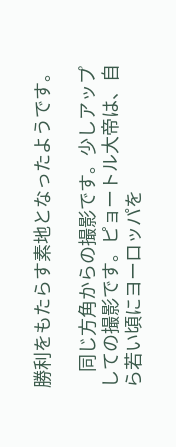勝利をもたらす素地となったようです。

    同じ方角からの撮影です。少しアップしての撮影です。ピョートル大帝は、自ら若い頃にヨーロッパを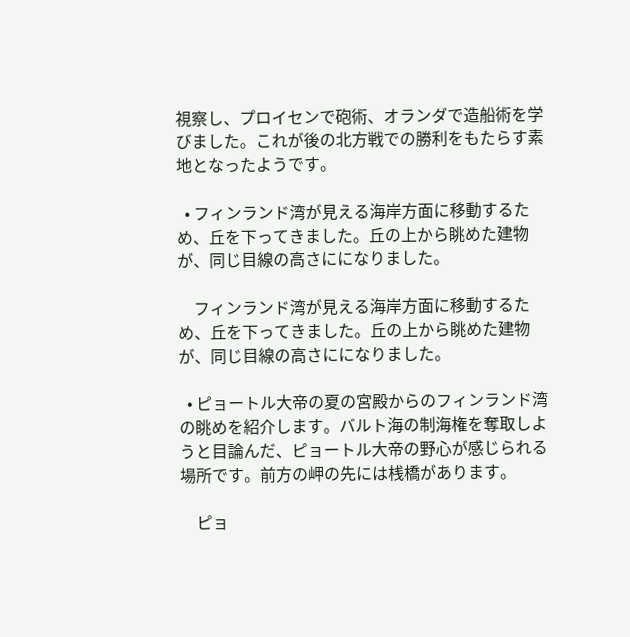視察し、プロイセンで砲術、オランダで造船術を学びました。これが後の北方戦での勝利をもたらす素地となったようです。

  • フィンランド湾が見える海岸方面に移動するため、丘を下ってきました。丘の上から眺めた建物が、同じ目線の高さにになりました。

    フィンランド湾が見える海岸方面に移動するため、丘を下ってきました。丘の上から眺めた建物が、同じ目線の高さにになりました。

  • ピョートル大帝の夏の宮殿からのフィンランド湾の眺めを紹介します。バルト海の制海権を奪取しようと目論んだ、ピョートル大帝の野心が感じられる場所です。前方の岬の先には桟橋があります。

    ピョ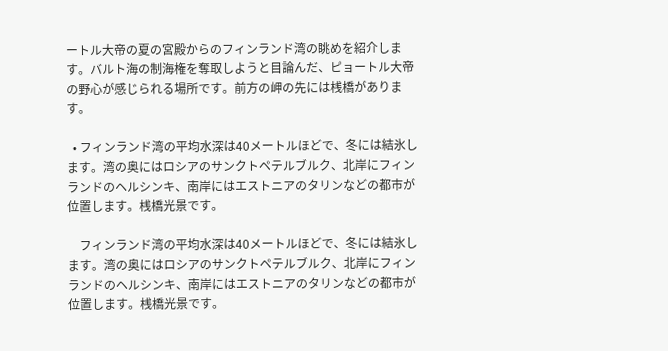ートル大帝の夏の宮殿からのフィンランド湾の眺めを紹介します。バルト海の制海権を奪取しようと目論んだ、ピョートル大帝の野心が感じられる場所です。前方の岬の先には桟橋があります。

  • フィンランド湾の平均水深は40メートルほどで、冬には結氷します。湾の奥にはロシアのサンクトペテルブルク、北岸にフィンランドのヘルシンキ、南岸にはエストニアのタリンなどの都市が位置します。桟橋光景です。

    フィンランド湾の平均水深は40メートルほどで、冬には結氷します。湾の奥にはロシアのサンクトペテルブルク、北岸にフィンランドのヘルシンキ、南岸にはエストニアのタリンなどの都市が位置します。桟橋光景です。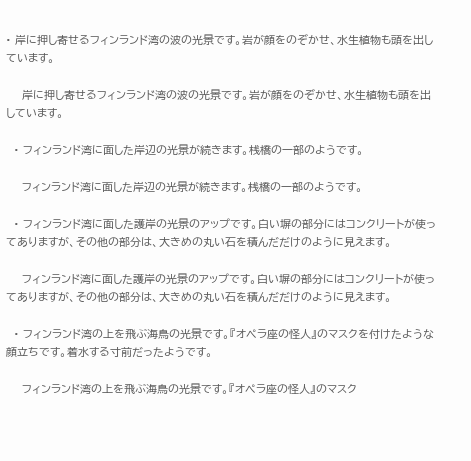• 岸に押し寄せるフィンランド湾の波の光景です。岩が顔をのぞかせ、水生植物も頭を出しています。

    岸に押し寄せるフィンランド湾の波の光景です。岩が顔をのぞかせ、水生植物も頭を出しています。

  • フィンランド湾に面した岸辺の光景が続きます。桟橋の一部のようです。

    フィンランド湾に面した岸辺の光景が続きます。桟橋の一部のようです。

  • フィンランド湾に面した護岸の光景のアップです。白い塀の部分にはコンクリートが使ってありますが、その他の部分は、大きめの丸い石を積んだだけのように見えます。

    フィンランド湾に面した護岸の光景のアップです。白い塀の部分にはコンクリートが使ってありますが、その他の部分は、大きめの丸い石を積んだだけのように見えます。

  • フィンランド湾の上を飛ぶ海鳥の光景です。『オペラ座の怪人』のマスクを付けたような顔立ちです。着水する寸前だったようです。

    フィンランド湾の上を飛ぶ海鳥の光景です。『オペラ座の怪人』のマスク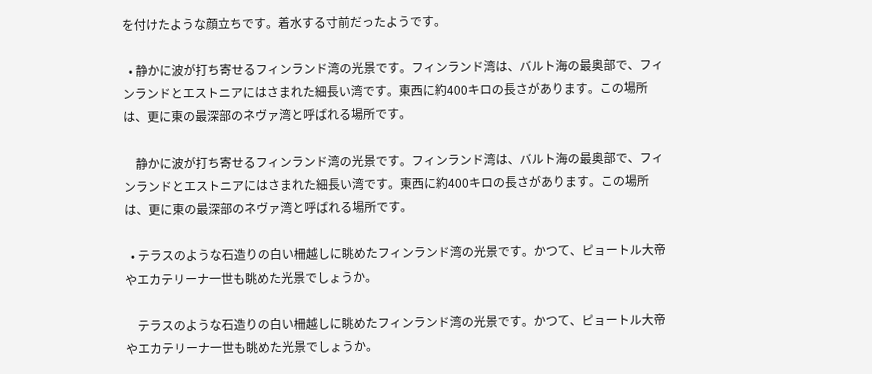を付けたような顔立ちです。着水する寸前だったようです。

  • 静かに波が打ち寄せるフィンランド湾の光景です。フィンランド湾は、バルト海の最奥部で、フィンランドとエストニアにはさまれた細長い湾です。東西に約400キロの長さがあります。この場所は、更に東の最深部のネヴァ湾と呼ばれる場所です。

    静かに波が打ち寄せるフィンランド湾の光景です。フィンランド湾は、バルト海の最奥部で、フィンランドとエストニアにはさまれた細長い湾です。東西に約400キロの長さがあります。この場所は、更に東の最深部のネヴァ湾と呼ばれる場所です。

  • テラスのような石造りの白い柵越しに眺めたフィンランド湾の光景です。かつて、ピョートル大帝やエカテリーナ一世も眺めた光景でしょうか。

    テラスのような石造りの白い柵越しに眺めたフィンランド湾の光景です。かつて、ピョートル大帝やエカテリーナ一世も眺めた光景でしょうか。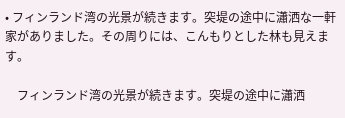• フィンランド湾の光景が続きます。突堤の途中に瀟洒な一軒家がありました。その周りには、こんもりとした林も見えます。

    フィンランド湾の光景が続きます。突堤の途中に瀟洒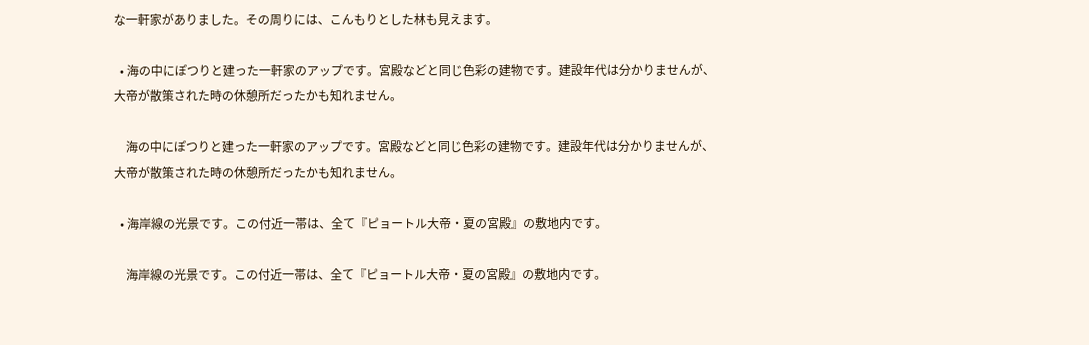な一軒家がありました。その周りには、こんもりとした林も見えます。

  • 海の中にぽつりと建った一軒家のアップです。宮殿などと同じ色彩の建物です。建設年代は分かりませんが、大帝が散策された時の休憩所だったかも知れません。

    海の中にぽつりと建った一軒家のアップです。宮殿などと同じ色彩の建物です。建設年代は分かりませんが、大帝が散策された時の休憩所だったかも知れません。

  • 海岸線の光景です。この付近一帯は、全て『ピョートル大帝・夏の宮殿』の敷地内です。

    海岸線の光景です。この付近一帯は、全て『ピョートル大帝・夏の宮殿』の敷地内です。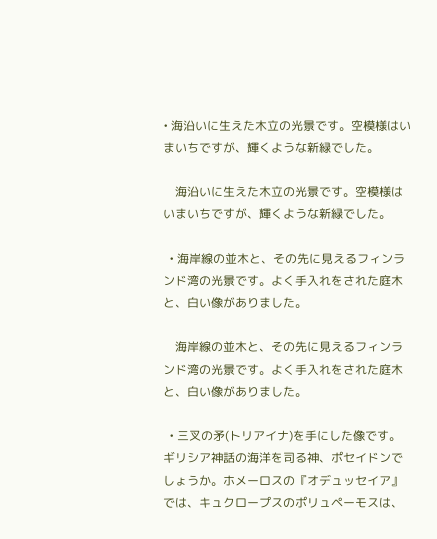• 海沿いに生えた木立の光景です。空模様はいまいちですが、輝くような新緑でした。

    海沿いに生えた木立の光景です。空模様はいまいちですが、輝くような新緑でした。

  • 海岸線の並木と、その先に見えるフィンランド湾の光景です。よく手入れをされた庭木と、白い像がありました。

    海岸線の並木と、その先に見えるフィンランド湾の光景です。よく手入れをされた庭木と、白い像がありました。

  • 三叉の矛(トリアイナ)を手にした像です。ギリシア神話の海洋を司る神、ポセイドンでしょうか。ホメーロスの『オデュッセイア』では、キュクロープスのポリュペーモスは、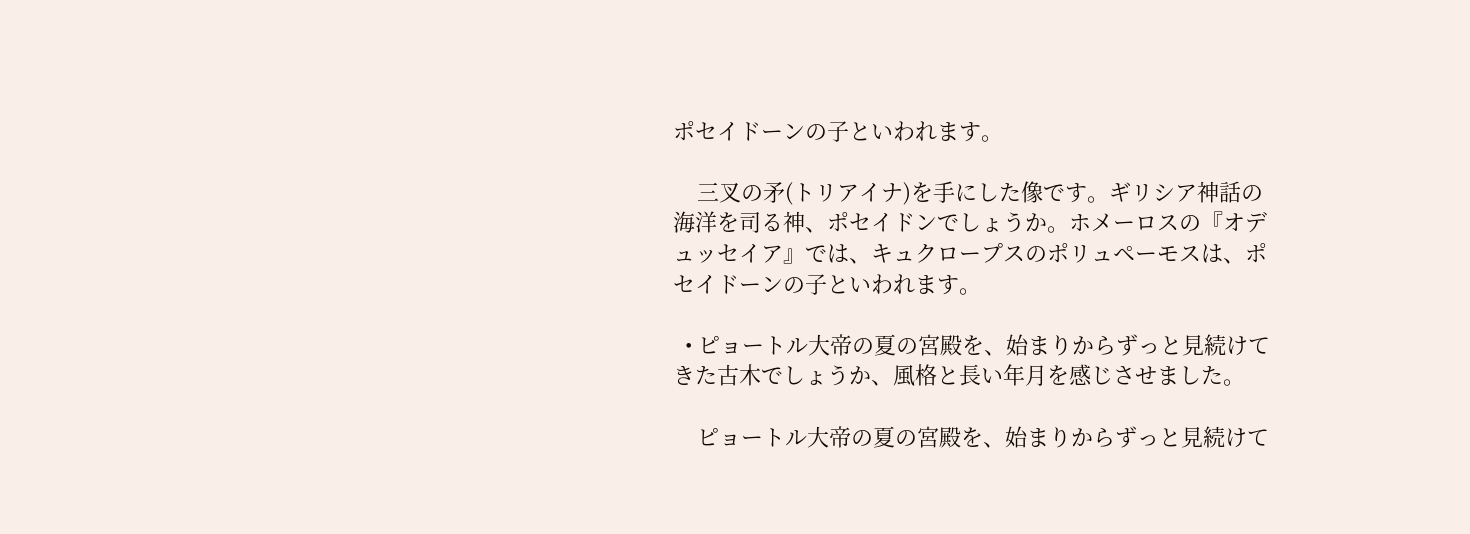ポセイドーンの子といわれます。

    三叉の矛(トリアイナ)を手にした像です。ギリシア神話の海洋を司る神、ポセイドンでしょうか。ホメーロスの『オデュッセイア』では、キュクロープスのポリュペーモスは、ポセイドーンの子といわれます。

  • ピョートル大帝の夏の宮殿を、始まりからずっと見続けてきた古木でしょうか、風格と長い年月を感じさせました。

    ピョートル大帝の夏の宮殿を、始まりからずっと見続けて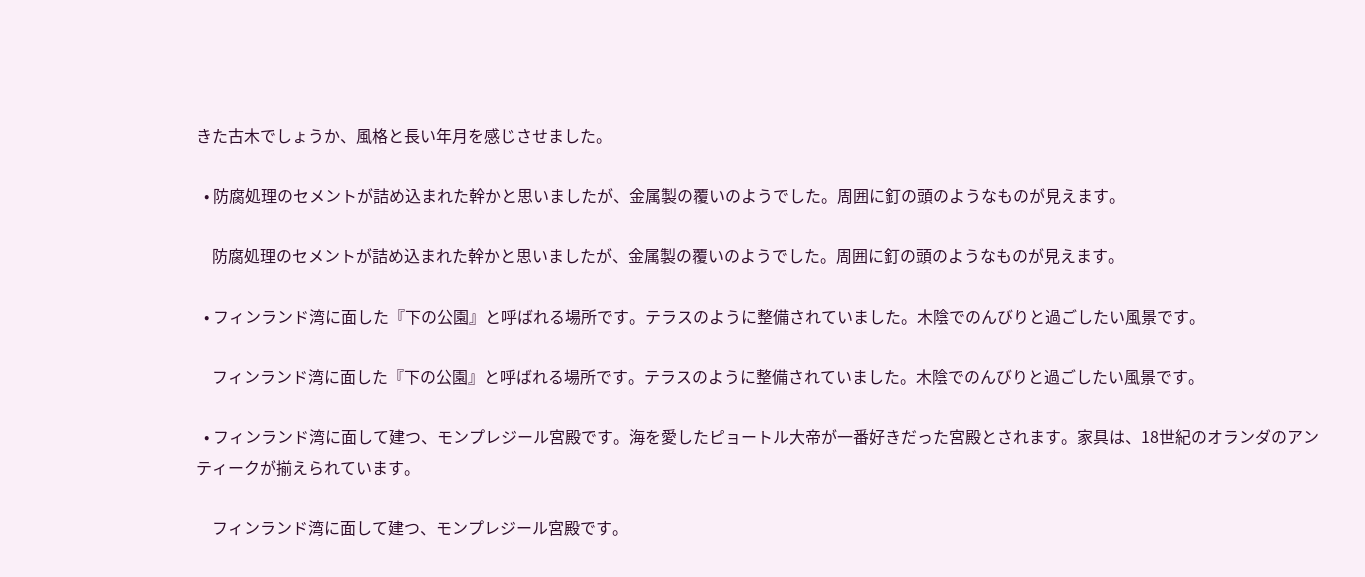きた古木でしょうか、風格と長い年月を感じさせました。

  • 防腐処理のセメントが詰め込まれた幹かと思いましたが、金属製の覆いのようでした。周囲に釘の頭のようなものが見えます。

    防腐処理のセメントが詰め込まれた幹かと思いましたが、金属製の覆いのようでした。周囲に釘の頭のようなものが見えます。

  • フィンランド湾に面した『下の公園』と呼ばれる場所です。テラスのように整備されていました。木陰でのんびりと過ごしたい風景です。

    フィンランド湾に面した『下の公園』と呼ばれる場所です。テラスのように整備されていました。木陰でのんびりと過ごしたい風景です。

  • フィンランド湾に面して建つ、モンプレジール宮殿です。海を愛したピョートル大帝が一番好きだった宮殿とされます。家具は、18世紀のオランダのアンティークが揃えられています。

    フィンランド湾に面して建つ、モンプレジール宮殿です。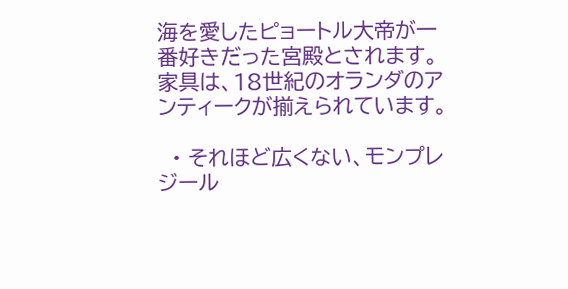海を愛したピョートル大帝が一番好きだった宮殿とされます。家具は、18世紀のオランダのアンティークが揃えられています。

  • それほど広くない、モンプレジール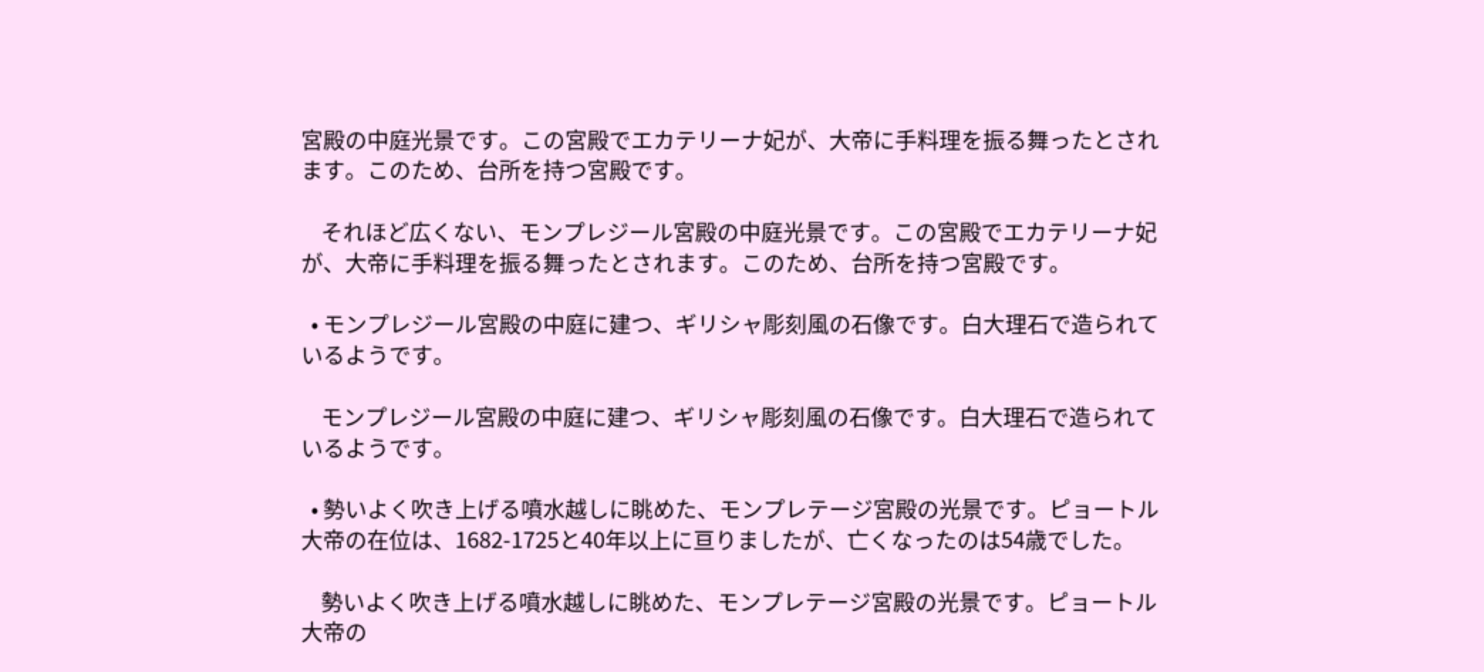宮殿の中庭光景です。この宮殿でエカテリーナ妃が、大帝に手料理を振る舞ったとされます。このため、台所を持つ宮殿です。

    それほど広くない、モンプレジール宮殿の中庭光景です。この宮殿でエカテリーナ妃が、大帝に手料理を振る舞ったとされます。このため、台所を持つ宮殿です。

  • モンプレジール宮殿の中庭に建つ、ギリシャ彫刻風の石像です。白大理石で造られているようです。

    モンプレジール宮殿の中庭に建つ、ギリシャ彫刻風の石像です。白大理石で造られているようです。

  • 勢いよく吹き上げる噴水越しに眺めた、モンプレテージ宮殿の光景です。ピョートル大帝の在位は、1682-1725と40年以上に亘りましたが、亡くなったのは54歳でした。

    勢いよく吹き上げる噴水越しに眺めた、モンプレテージ宮殿の光景です。ピョートル大帝の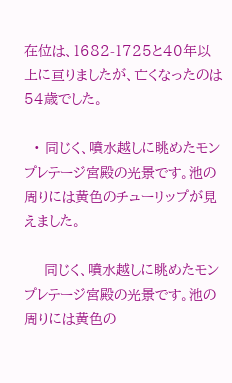在位は、1682-1725と40年以上に亘りましたが、亡くなったのは54歳でした。

  • 同じく、噴水越しに眺めたモンプレテージ宮殿の光景です。池の周りには黄色のチューリップが見えました。

    同じく、噴水越しに眺めたモンプレテージ宮殿の光景です。池の周りには黄色の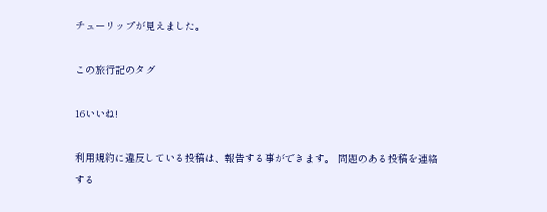チューリップが見えました。

この旅行記のタグ

16いいね!

利用規約に違反している投稿は、報告する事ができます。 問題のある投稿を連絡する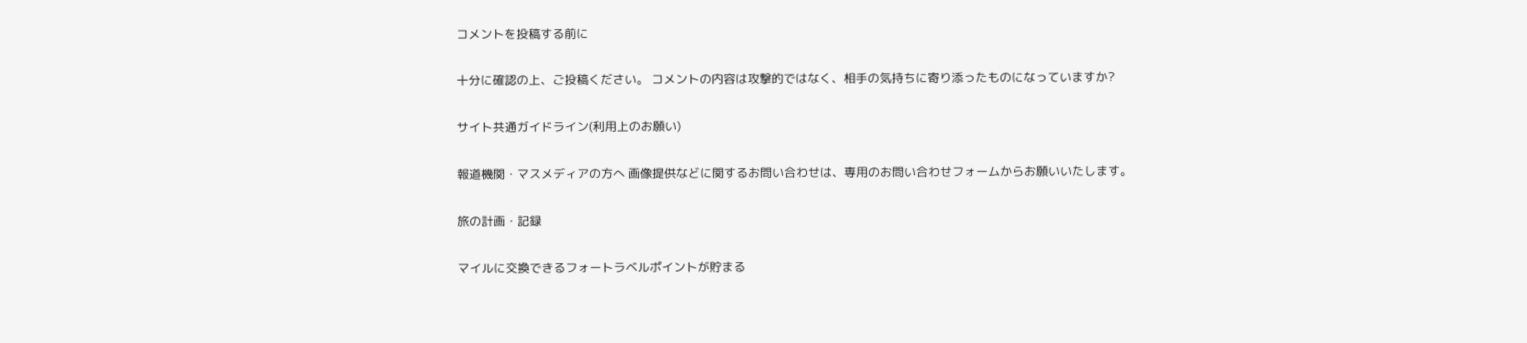コメントを投稿する前に

十分に確認の上、ご投稿ください。 コメントの内容は攻撃的ではなく、相手の気持ちに寄り添ったものになっていますか?

サイト共通ガイドライン(利用上のお願い)

報道機関・マスメディアの方へ 画像提供などに関するお問い合わせは、専用のお問い合わせフォームからお願いいたします。

旅の計画・記録

マイルに交換できるフォートラベルポイントが貯まる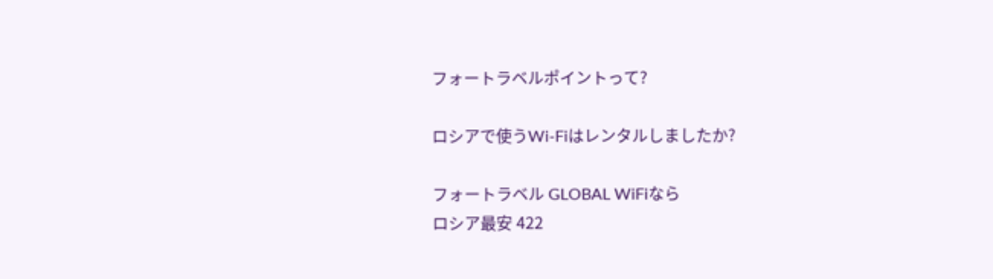フォートラベルポイントって?

ロシアで使うWi-Fiはレンタルしましたか?

フォートラベル GLOBAL WiFiなら
ロシア最安 422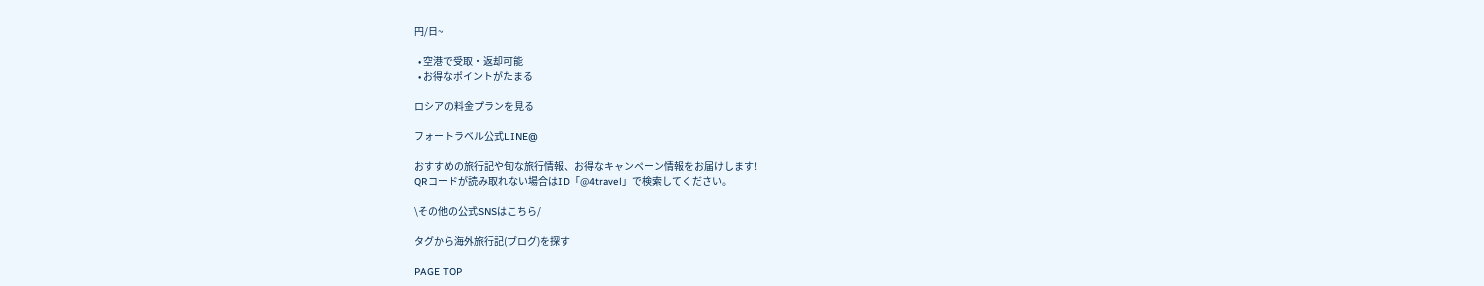円/日~

  • 空港で受取・返却可能
  • お得なポイントがたまる

ロシアの料金プランを見る

フォートラベル公式LINE@

おすすめの旅行記や旬な旅行情報、お得なキャンペーン情報をお届けします!
QRコードが読み取れない場合はID「@4travel」で検索してください。

\その他の公式SNSはこちら/

タグから海外旅行記(ブログ)を探す

PAGE TOP